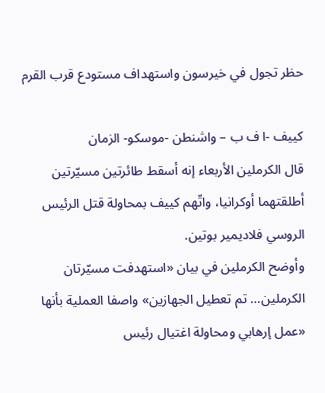حظر تجول في خيرسون واستهداف مستودع قرب القرم

كييف -ا ف ب – واشنطن -موسكو- الزمان
قال الكرملين الأربعاء إنه أسقط طائرتين مسيّرتين أطلقتهما أوكرانيا، واتّهم كييف بمحاولة قتل الرئيس الروسي فلاديمير بوتين.
وأوضح الكرملين في بيان «استهدفت مسيّرتان الكرملين… تم تعطيل الجهازين» واصفا العملية بأنها «عمل إرهابي ومحاولة اغتيال رئيس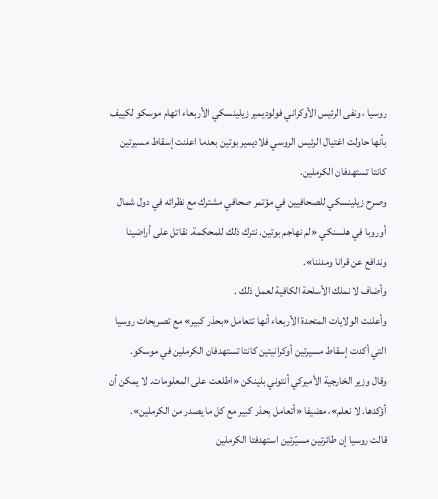روسيا ، ونفى الرئيس الأوكراني فولوديمير زيلينسكي الأربعاء اتهام موسكو لكييف بأنها حاولت اغتيال الرئيس الروسي فلاديمير بوتين بعدما اعلنت إسقاط مسيرتين كانتا تستهدفان الكرملين.
وصرح زيلينسكي للصحافيين في مؤتمر صحافي مشترك مع نظرائه في دول شمال أوروبا في هلسنكي «لم نهاجم بوتين. نترك ذلك للمحكمة. نقاتل على أراضينا وندافع عن قرانا ومدننا».
وأضاف لا نملك الأسلحة الكافية لعمل ذلك .
وأعلنت الولايات المتحدة الأربعاء أنها تتعامل «بحذر كبير» مع تصريحات روسيا التي أكدت إسقاط مسيرتين أوكرانيتين كانتا تستهدفان الكرملين في موسكو.
وقال وزير الخارجية الأميركي أنتوني بلينكن «اطلعت على المعلومات. لا يمكن أن أؤكدها. لا نعلم»، مضيفا «أتعامل بحذر كبير مع كل ما يصدر من الكرملين».
قالت روسيا إن طائرتين مسيّرتين استهدفتا الكرملين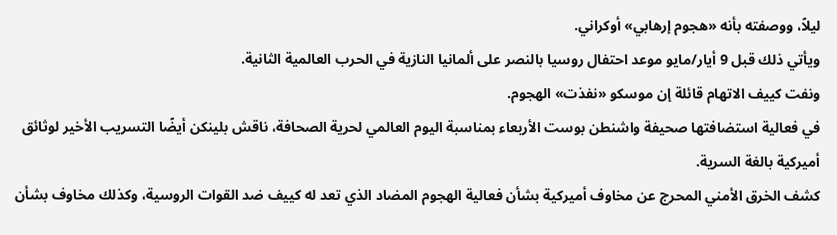ليلاً، ووصفته بأنه «هجوم إرهابي» أوكراني.
ويأتي ذلك قبل 9 أيار/مايو موعد احتفال روسيا بالنصر على ألمانيا النازية في الحرب العالمية الثانية.
ونفت كييف الاتهام قائلة إن موسكو «نفذت» الهجوم.
في فعالية استضافتها صحيفة واشنطن بوست الأربعاء بمناسبة اليوم العالمي لحرية الصحافة، ناقش بلينكن أيضًا التسريب الأخير لوثائق أميركية بالغة السرية.
كشف الخرق الأمني المحرج عن مخاوف أميركية بشأن فعالية الهجوم المضاد الذي تعد له كييف ضد القوات الروسية، وكذلك مخاوف بشأن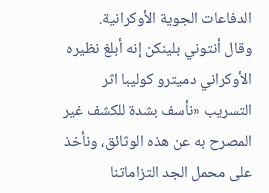الدفاعات الجوية الأوكرانية.
وقال أنتوني بلينكن إنه أبلغ نظيره الأوكراني دميترو كوليبا اثر التسريب «نأسف بشدة للكشف غير المصرح به عن هذه الوثائق، ونأخذ على محمل الجد التزاماتنا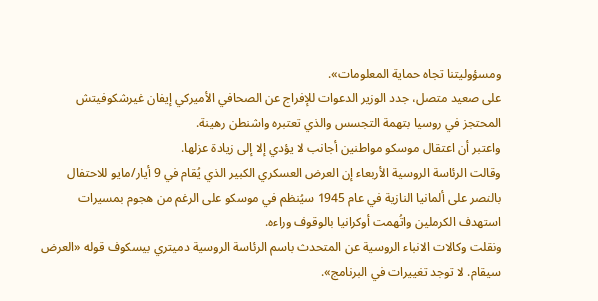ومسؤوليتنا تجاه حماية المعلومات».
على صعيد متصل، جدد الوزير الدعوات للإفراج عن الصحافي الأميركي إيفان غيرشكوفيتش المحتجز في روسيا بتهمة التجسس والذي تعتبره واشنطن رهينة.
واعتبر أن اعتقال موسكو مواطنين أجانب لا يؤدي إلا إلى زيادة عزلها.
وقالت الرئاسة الروسية الأربعاء إن العرض العسكري الكبير الذي يُقام في 9 أيار/مايو للاحتفال بالنصر على ألمانيا النازية في عام 1945 سيُنظم في موسكو على الرغم من هجوم بمسيرات استهدف الكرملين واتُهمت أوكرانيا بالوقوف وراءه.
ونقلت وكالات الانباء الروسية عن المتحدث باسم الرئاسة الروسية دميتري بيسكوف قوله «العرض سيقام. لا توجد تغييرات في البرنامج».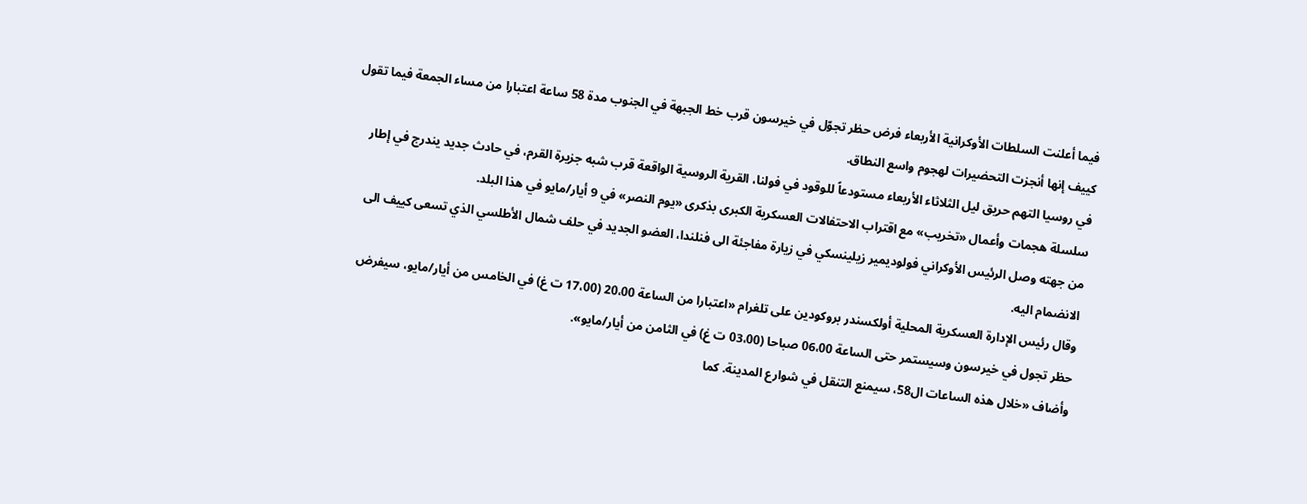فيما أعلنت السلطات الأوكرانية الأربعاء فرض حظر تجوّل في خيرسون قرب خط الجبهة في الجنوب مدة 58 ساعة اعتبارا من مساء الجمعة فيما تقول كييف إنها أنجزت التحضيرات لهجوم واسع النطاق.
في روسيا التهم حريق ليل الثلاثاء الأربعاء مستودعاً للوقود في فولنا، القرية الروسية الواقعة قرب شبه جزيرة القرم، في حادث جديد يندرج في إطار سلسلة هجمات وأعمال «تخريب» مع اقتراب الاحتفالات العسكرية الكبرى بذكرى «يوم النصر» في 9 أيار/مايو في هذا البلد.
من جهته وصل الرئيس الأوكراني فولوديمير زيلينسكي في زيارة مفاجئة الى فنلندا، العضو الجديد في حلف شمال الأطلسي الذي تسعى كييف الى الانضمام اليه.
وقال رئيس الإدارة العسكرية المحلية أولكسندر بروكودين على تلغرام «اعتبارا من الساعة 20،00 (17،00 ت غ) في الخامس من أيار/مايو، سيفرض حظر تجول في خيرسون وسيستمر حتى الساعة 06،00 صباحا (03،00 ت غ) في الثامن من أيار/مايو».
وأضاف «خلال هذه الساعات ال58، سيمنع التنقل في شوارع المدينة. كما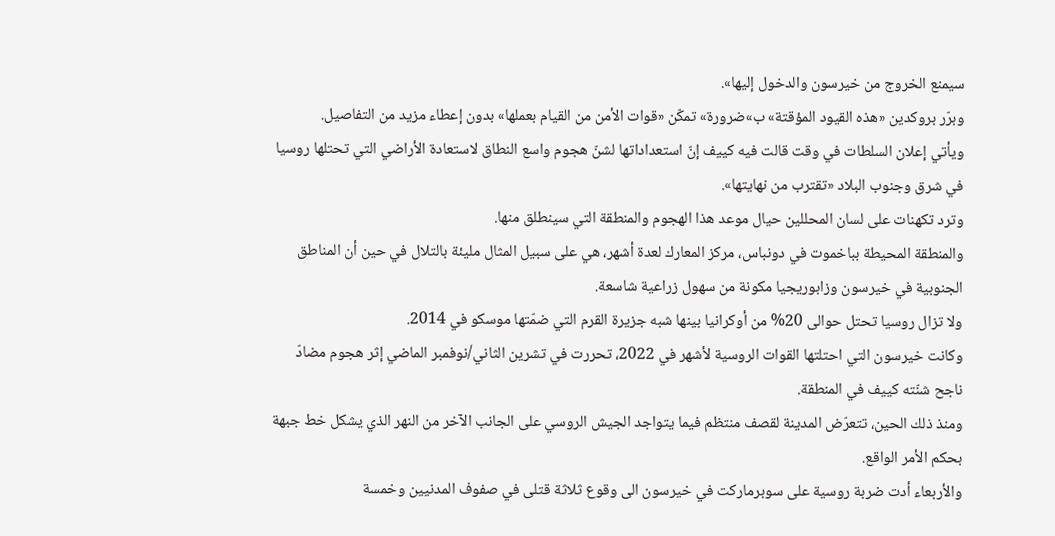سيمنع الخروج من خيرسون والدخول إليها».
وبرّر بروكدين «هذه القيود المؤقتة» ب»ضرورة» تمكّن «قوات الأمن من القيام بعملها» بدون إعطاء مزيد من التفاصيل.
ويأتي إعلان السلطات في وقت قالت فيه كييف إنّ استعداداتها لشنّ هجوم واسع النطاق لاستعادة الأراضي التي تحتلها روسيا في شرق وجنوب البلاد «تقترب من نهايتها».
وترد تكهنات على لسان المحللين حيال موعد هذا الهجوم والمنطقة التي سينطلق منها.
والمنطقة المحيطة بباخموت في دونباس، مركز المعارك لعدة أشهر، هي على سبيل المثال مليئة بالتلال في حين أن المناطق الجنوبية في خيرسون وزابوريجيا مكونة من سهول زراعية شاسعة.
ولا تزال روسيا تحتل حوالى 20% من أوكرانيا بينها شبه جزيرة القرم التي ضمّتها موسكو في 2014.
وكانت خيرسون التي احتلتها القوات الروسية لأشهر في 2022، تحررت في تشرين الثاني/نوفمبر الماضي إثر هجوم مضادّ ناجح شنّته كييف في المنطقة.
ومنذ ذلك الحين، تتعرّض المدينة لقصف منتظم فيما يتواجد الجيش الروسي على الجانب الآخر من النهر الذي يشكل خط جبهة بحكم الأمر الواقع.
والأربعاء أدت ضربة روسية على سوبرماركت في خيرسون الى وقوع ثلاثة قتلى في صفوف المدنيين وخمسة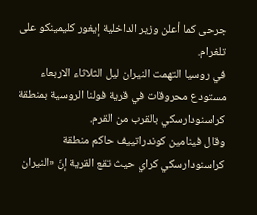جرحى كما أعلن وزير الداخلية إيغور كليمينكو على تلغرام.
في روسيا التهمت النيران ليل الثلاثاء الاربعاء مستودع محروقات في قرية فولنا الروسية بمنطقة كراسنودارسكي بالقرب من القرم.
وقال فينامين كوندراتييف حاكم منطقة كراسنودارسكي كراي حيث تقع القرية إنّ «النيران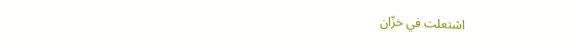اشتعلت في خزّان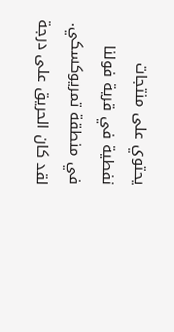يحتوي على منتجات نفطية في قرية فولنا في منطقة تمريوكسكي. لقد كان الحريق على درجة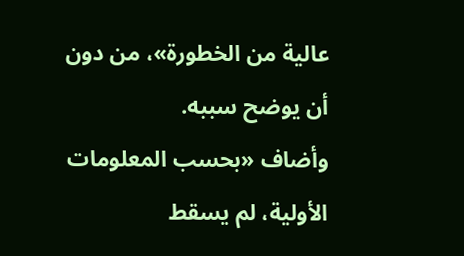عالية من الخطورة»، من دون أن يوضح سببه.
وأضاف «بحسب المعلومات الأولية، لم يسقط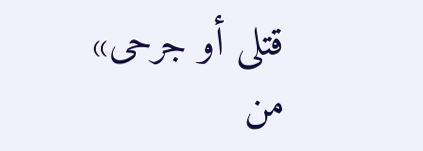قتلى أو جرحى» من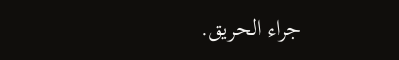جراء الحريق.